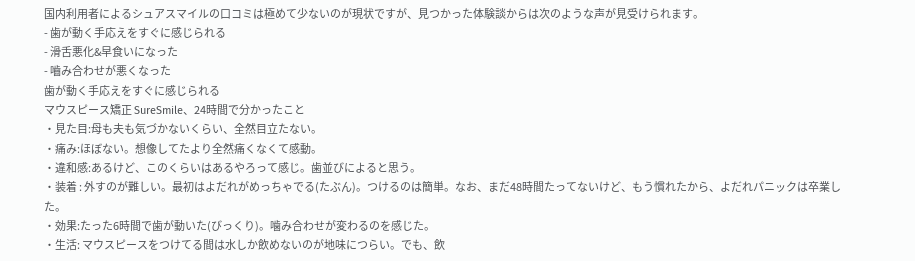国内利用者によるシュアスマイルの口コミは極めて少ないのが現状ですが、見つかった体験談からは次のような声が見受けられます。
- 歯が動く手応えをすぐに感じられる
- 滑舌悪化&早食いになった
- 嚙み合わせが悪くなった
歯が動く手応えをすぐに感じられる
マウスピース矯正 SureSmile、24時間で分かったこと
・見た目:母も夫も気づかないくらい、全然目立たない。
・痛み:ほぼない。想像してたより全然痛くなくて感動。
・違和感:あるけど、このくらいはあるやろって感じ。歯並びによると思う。
・装着 : 外すのが難しい。最初はよだれがめっちゃでる(たぶん)。つけるのは簡単。なお、まだ48時間たってないけど、もう慣れたから、よだれパニックは卒業した。
・効果:たった6時間で歯が動いた(びっくり)。噛み合わせが変わるのを感じた。
・生活: マウスピースをつけてる間は水しか飲めないのが地味につらい。でも、飲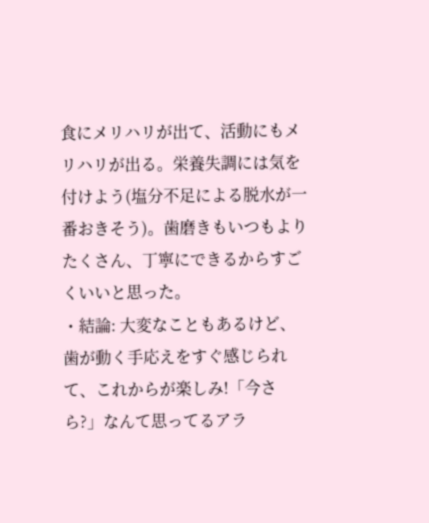食にメリハリが出て、活動にもメリハリが出る。栄養失調には気を付けよう(塩分不足による脱水が一番おきそう)。歯磨きもいつもよりたくさん、丁寧にできるからすごくいいと思った。
・結論: 大変なこともあるけど、歯が動く手応えをすぐ感じられて、これからが楽しみ!「今さら?」なんて思ってるアラ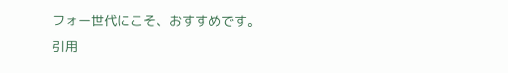フォー世代にこそ、おすすめです。
引用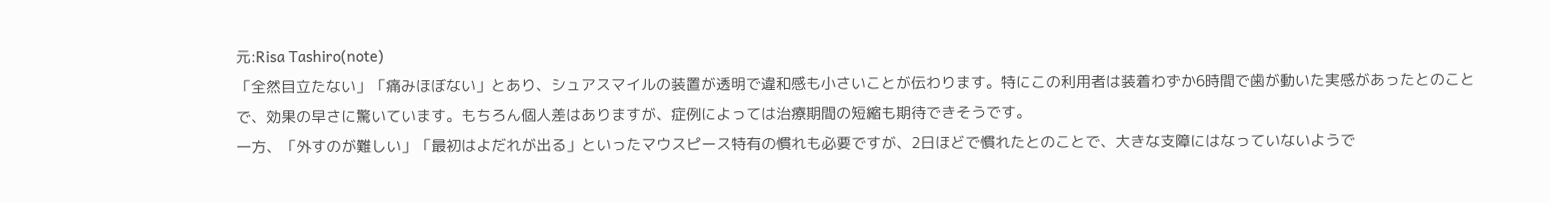元:Risa Tashiro(note)
「全然目立たない」「痛みほぼない」とあり、シュアスマイルの装置が透明で違和感も小さいことが伝わります。特にこの利用者は装着わずか6時間で歯が動いた実感があったとのことで、効果の早さに驚いています。もちろん個人差はありますが、症例によっては治療期間の短縮も期待できそうです。
一方、「外すのが難しい」「最初はよだれが出る」といったマウスピース特有の慣れも必要ですが、2日ほどで慣れたとのことで、大きな支障にはなっていないようで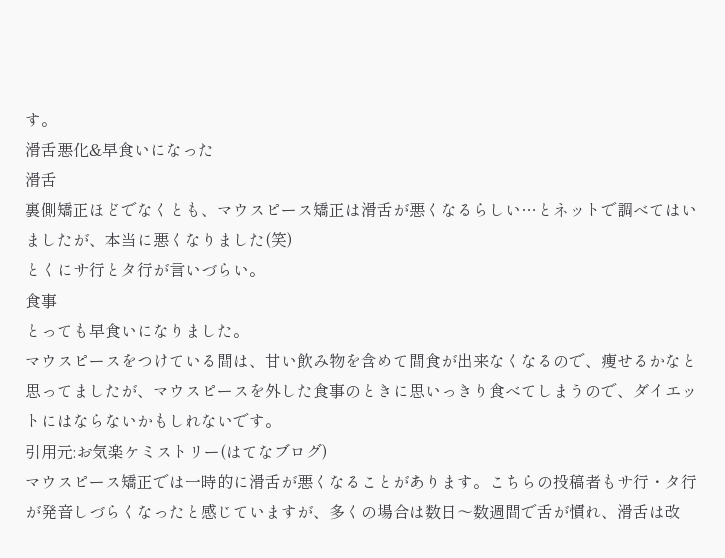す。
滑舌悪化&早食いになった
滑舌
裏側矯正ほどでなくとも、マウスピース矯正は滑舌が悪くなるらしい…とネットで調べてはいましたが、本当に悪くなりました(笑)
とくにサ行とタ行が言いづらい。
食事
とっても早食いになりました。
マウスピースをつけている間は、甘い飲み物を含めて間食が出来なくなるので、痩せるかなと思ってましたが、マウスピースを外した食事のときに思いっきり食べてしまうので、ダイエットにはならないかもしれないです。
引用元:お気楽ケミストリー(はてなブログ)
マウスピース矯正では一時的に滑舌が悪くなることがあります。こちらの投稿者もサ行・タ行が発音しづらくなったと感じていますが、多くの場合は数日〜数週間で舌が慣れ、滑舌は改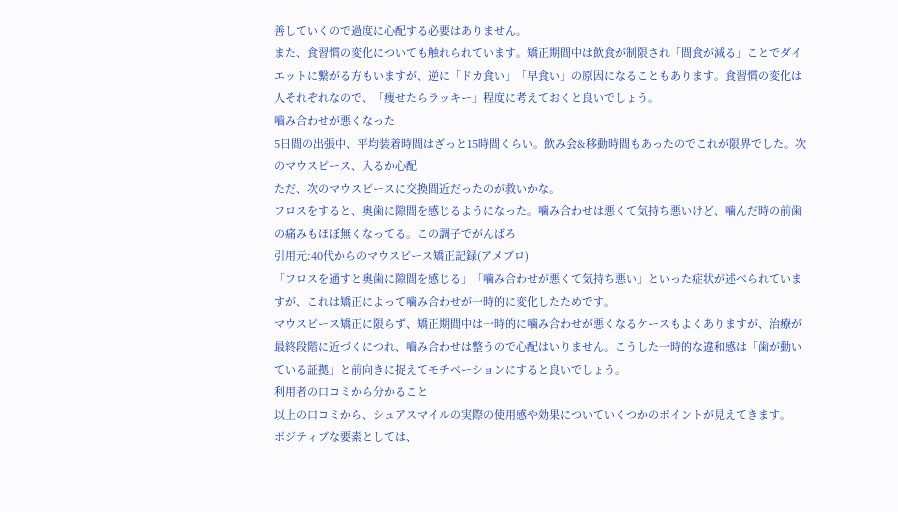善していくので過度に心配する必要はありません。
また、食習慣の変化についても触れられています。矯正期間中は飲食が制限され「間食が減る」ことでダイエットに繋がる方もいますが、逆に「ドカ食い」「早食い」の原因になることもあります。食習慣の変化は人それぞれなので、「痩せたらラッキー」程度に考えておくと良いでしょう。
嚙み合わせが悪くなった
5日間の出張中、平均装着時間はざっと15時間くらい。飲み会&移動時間もあったのでこれが限界でした。次のマウスピース、入るか心配
ただ、次のマウスピースに交換間近だったのが救いかな。
フロスをすると、奥歯に隙間を感じるようになった。噛み合わせは悪くて気持ち悪いけど、噛んだ時の前歯の痛みもほぼ無くなってる。この調子でがんばろ
引用元:40代からのマウスピース矯正記録(アメブロ)
「フロスを通すと奥歯に隙間を感じる」「噛み合わせが悪くて気持ち悪い」といった症状が述べられていますが、これは矯正によって噛み合わせが一時的に変化したためです。
マウスピース矯正に限らず、矯正期間中は一時的に噛み合わせが悪くなるケースもよくありますが、治療が最終段階に近づくにつれ、嚙み合わせは整うので心配はいりません。こうした一時的な違和感は「歯が動いている証拠」と前向きに捉えてモチベーションにすると良いでしょう。
利用者の口コミから分かること
以上の口コミから、シュアスマイルの実際の使用感や効果についていくつかのポイントが見えてきます。
ポジティブな要素としては、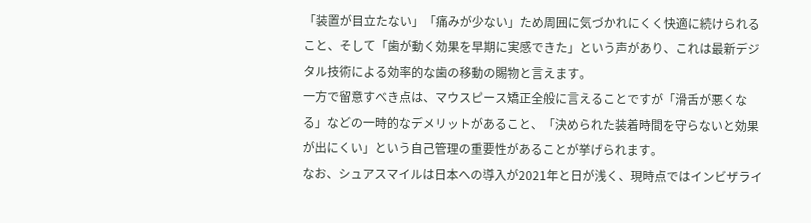「装置が目立たない」「痛みが少ない」ため周囲に気づかれにくく快適に続けられること、そして「歯が動く効果を早期に実感できた」という声があり、これは最新デジタル技術による効率的な歯の移動の賜物と言えます。
一方で留意すべき点は、マウスピース矯正全般に言えることですが「滑舌が悪くなる」などの一時的なデメリットがあること、「決められた装着時間を守らないと効果が出にくい」という自己管理の重要性があることが挙げられます。
なお、シュアスマイルは日本への導入が2021年と日が浅く、現時点ではインビザライ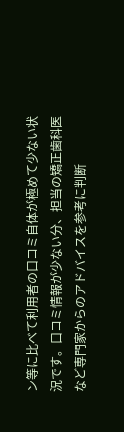ン等に比べて利用者の口コミ自体が極めて少ない状況です。口コミ情報が少ない分、担当の矯正歯科医など専門家からのアドバイスを参考に判断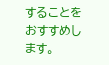することをおすすめします。